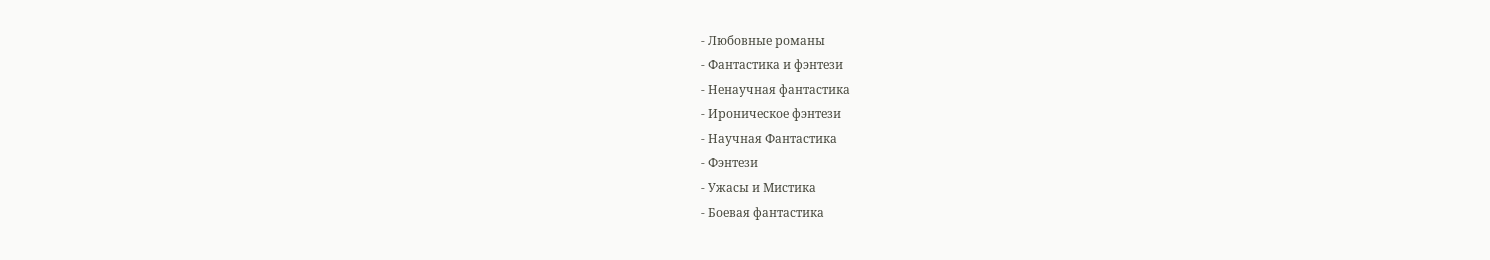- Любовные романы
- Фантастика и фэнтези
- Ненаучная фантастика
- Ироническое фэнтези
- Научная Фантастика
- Фэнтези
- Ужасы и Мистика
- Боевая фантастика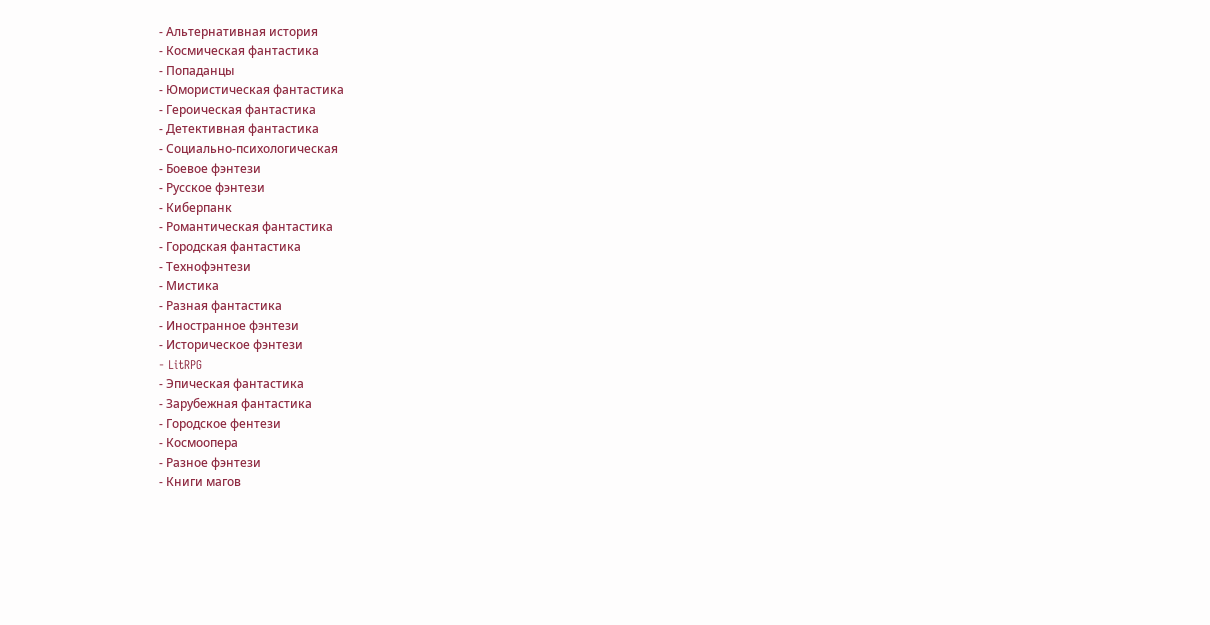- Альтернативная история
- Космическая фантастика
- Попаданцы
- Юмористическая фантастика
- Героическая фантастика
- Детективная фантастика
- Социально-психологическая
- Боевое фэнтези
- Русское фэнтези
- Киберпанк
- Романтическая фантастика
- Городская фантастика
- Технофэнтези
- Мистика
- Разная фантастика
- Иностранное фэнтези
- Историческое фэнтези
- LitRPG
- Эпическая фантастика
- Зарубежная фантастика
- Городское фентези
- Космоопера
- Разное фэнтези
- Книги магов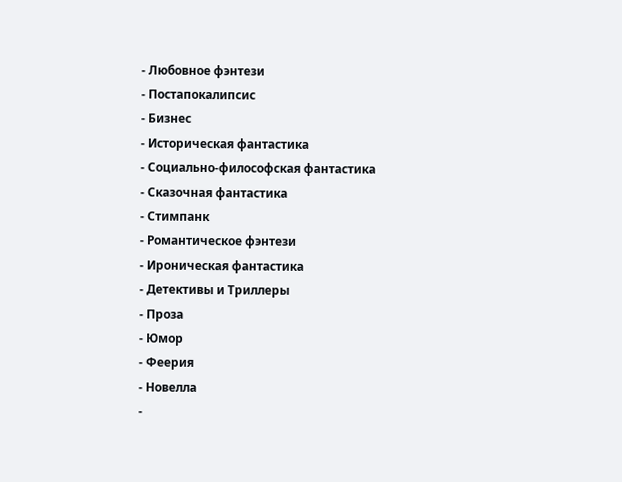- Любовное фэнтези
- Постапокалипсис
- Бизнес
- Историческая фантастика
- Социально-философская фантастика
- Сказочная фантастика
- Стимпанк
- Романтическое фэнтези
- Ироническая фантастика
- Детективы и Триллеры
- Проза
- Юмор
- Феерия
- Новелла
-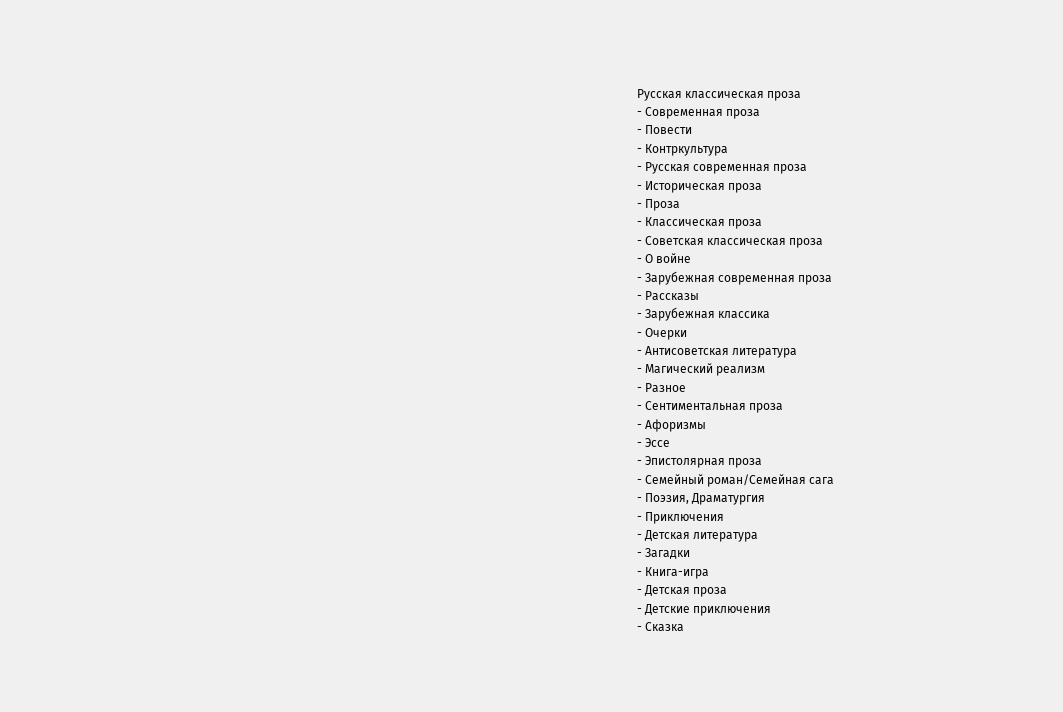Русская классическая проза
- Современная проза
- Повести
- Контркультура
- Русская современная проза
- Историческая проза
- Проза
- Классическая проза
- Советская классическая проза
- О войне
- Зарубежная современная проза
- Рассказы
- Зарубежная классика
- Очерки
- Антисоветская литература
- Магический реализм
- Разное
- Сентиментальная проза
- Афоризмы
- Эссе
- Эпистолярная проза
- Семейный роман/Семейная сага
- Поэзия, Драматургия
- Приключения
- Детская литература
- Загадки
- Книга-игра
- Детская проза
- Детские приключения
- Сказка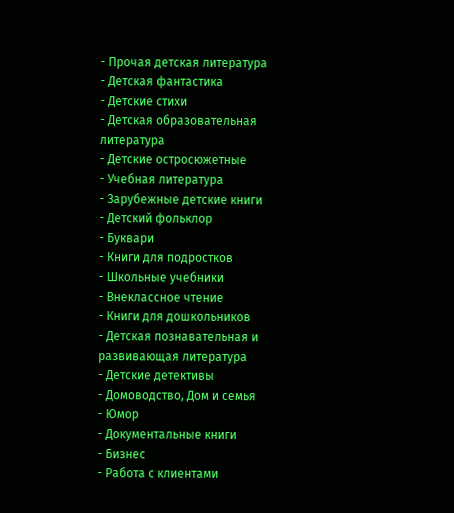- Прочая детская литература
- Детская фантастика
- Детские стихи
- Детская образовательная литература
- Детские остросюжетные
- Учебная литература
- Зарубежные детские книги
- Детский фольклор
- Буквари
- Книги для подростков
- Школьные учебники
- Внеклассное чтение
- Книги для дошкольников
- Детская познавательная и развивающая литература
- Детские детективы
- Домоводство, Дом и семья
- Юмор
- Документальные книги
- Бизнес
- Работа с клиентами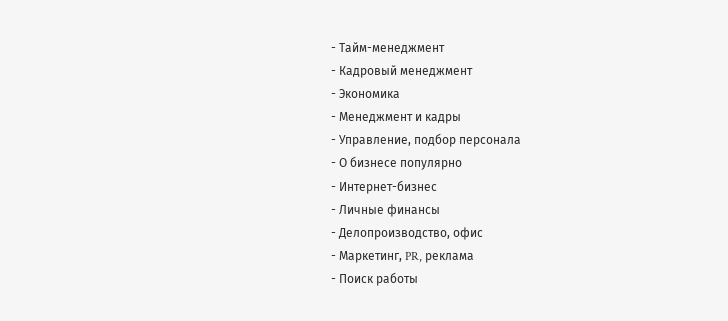- Тайм-менеджмент
- Кадровый менеджмент
- Экономика
- Менеджмент и кадры
- Управление, подбор персонала
- О бизнесе популярно
- Интернет-бизнес
- Личные финансы
- Делопроизводство, офис
- Маркетинг, PR, реклама
- Поиск работы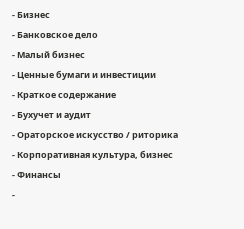- Бизнес
- Банковское дело
- Малый бизнес
- Ценные бумаги и инвестиции
- Краткое содержание
- Бухучет и аудит
- Ораторское искусство / риторика
- Корпоративная культура, бизнес
- Финансы
-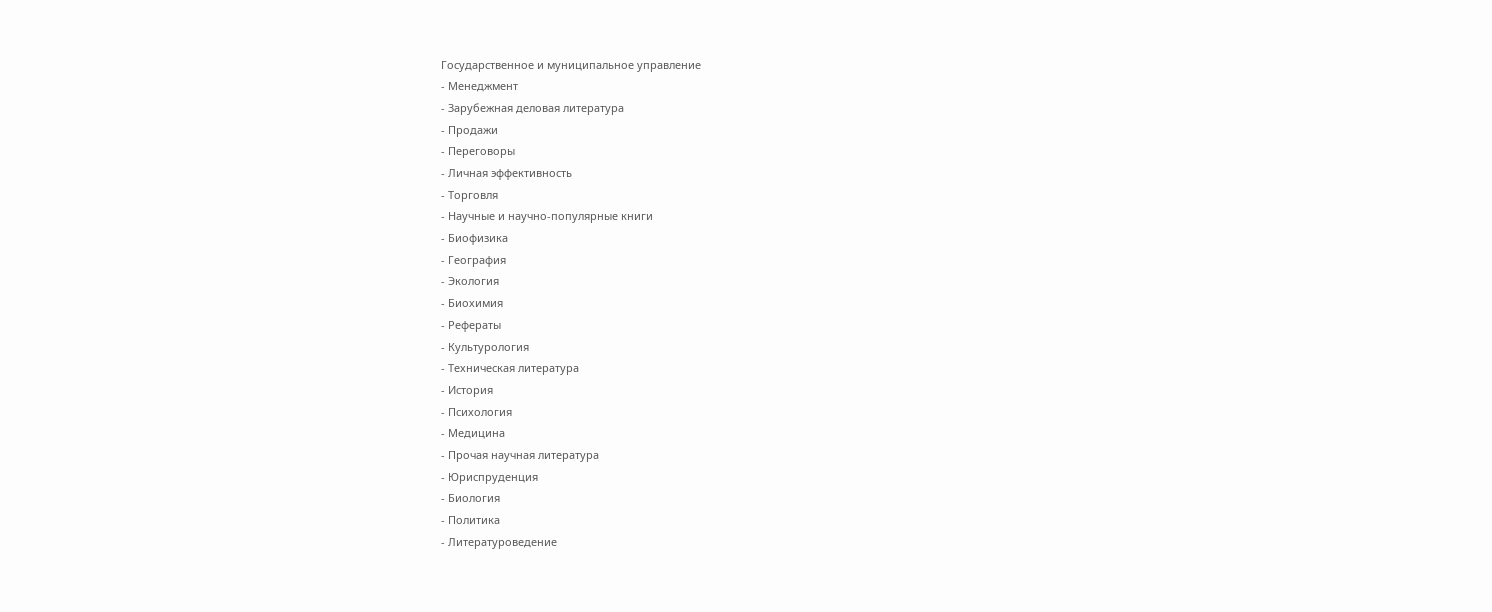Государственное и муниципальное управление
- Менеджмент
- Зарубежная деловая литература
- Продажи
- Переговоры
- Личная эффективность
- Торговля
- Научные и научно-популярные книги
- Биофизика
- География
- Экология
- Биохимия
- Рефераты
- Культурология
- Техническая литература
- История
- Психология
- Медицина
- Прочая научная литература
- Юриспруденция
- Биология
- Политика
- Литературоведение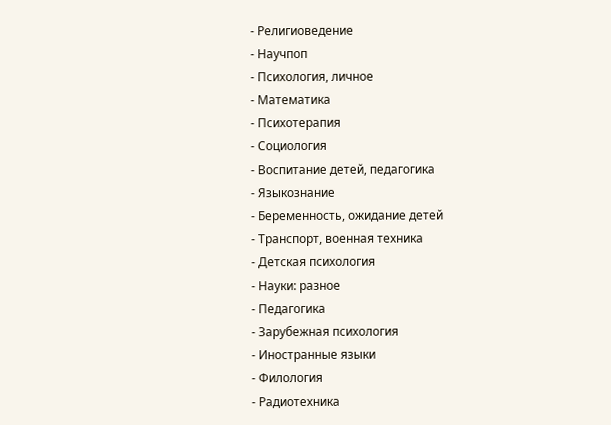- Религиоведение
- Научпоп
- Психология, личное
- Математика
- Психотерапия
- Социология
- Воспитание детей, педагогика
- Языкознание
- Беременность, ожидание детей
- Транспорт, военная техника
- Детская психология
- Науки: разное
- Педагогика
- Зарубежная психология
- Иностранные языки
- Филология
- Радиотехника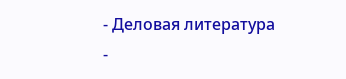- Деловая литература
-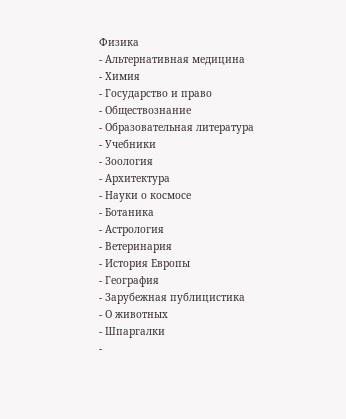Физика
- Альтернативная медицина
- Химия
- Государство и право
- Обществознание
- Образовательная литература
- Учебники
- Зоология
- Архитектура
- Науки о космосе
- Ботаника
- Астрология
- Ветеринария
- История Европы
- География
- Зарубежная публицистика
- О животных
- Шпаргалки
-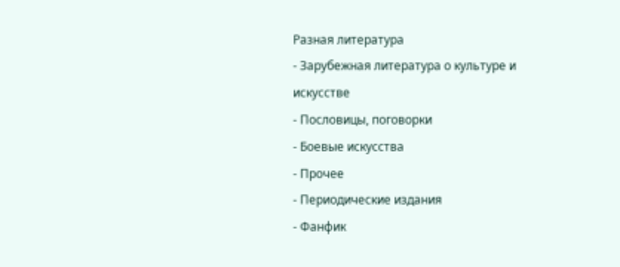Разная литература
- Зарубежная литература о культуре и искусстве
- Пословицы, поговорки
- Боевые искусства
- Прочее
- Периодические издания
- Фанфик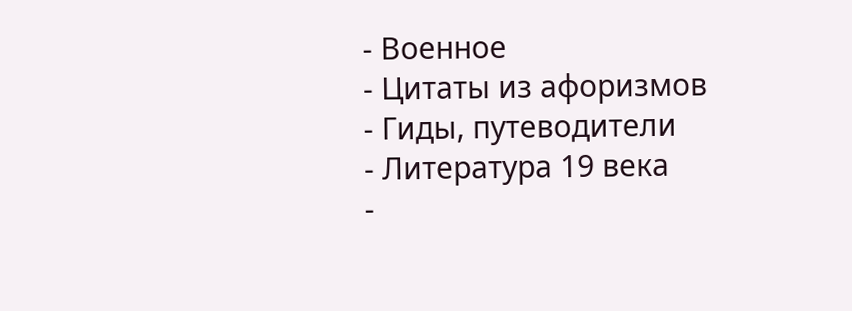- Военное
- Цитаты из афоризмов
- Гиды, путеводители
- Литература 19 века
-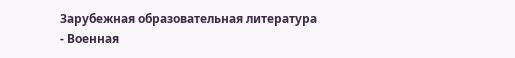Зарубежная образовательная литература
- Военная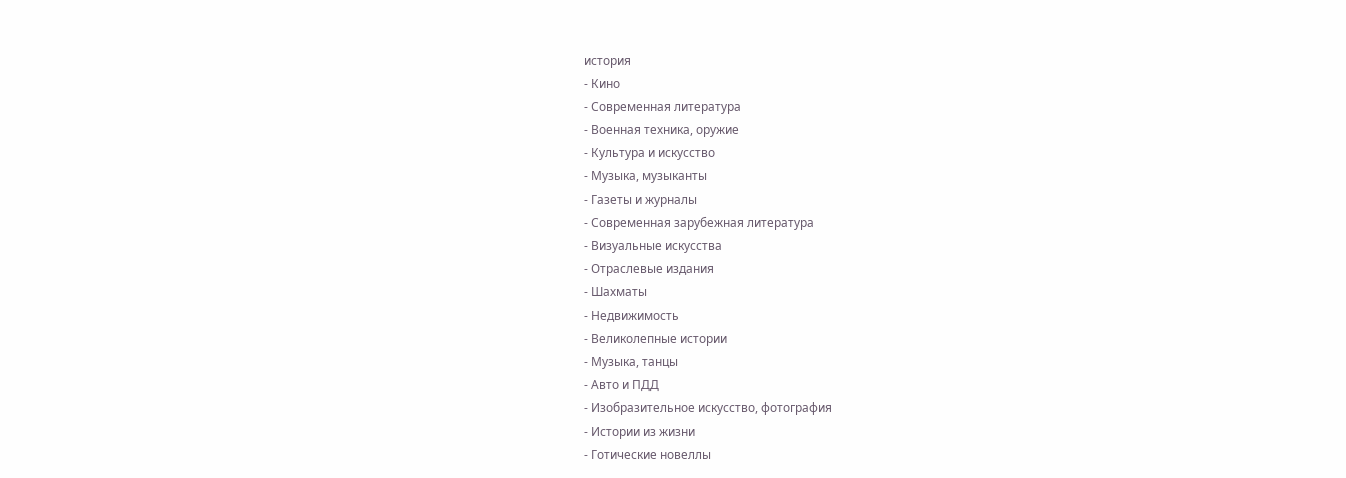история
- Кино
- Современная литература
- Военная техника, оружие
- Культура и искусство
- Музыка, музыканты
- Газеты и журналы
- Современная зарубежная литература
- Визуальные искусства
- Отраслевые издания
- Шахматы
- Недвижимость
- Великолепные истории
- Музыка, танцы
- Авто и ПДД
- Изобразительное искусство, фотография
- Истории из жизни
- Готические новеллы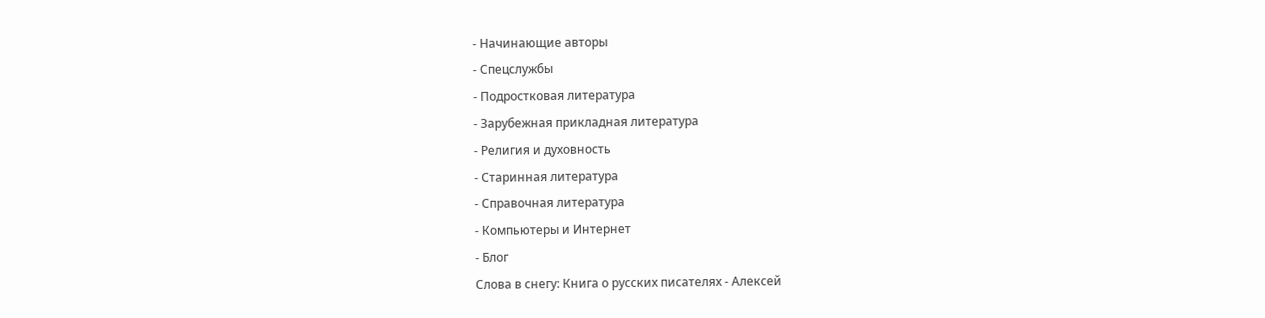- Начинающие авторы
- Спецслужбы
- Подростковая литература
- Зарубежная прикладная литература
- Религия и духовность
- Старинная литература
- Справочная литература
- Компьютеры и Интернет
- Блог
Слова в снегу: Книга о русских писателях - Алексей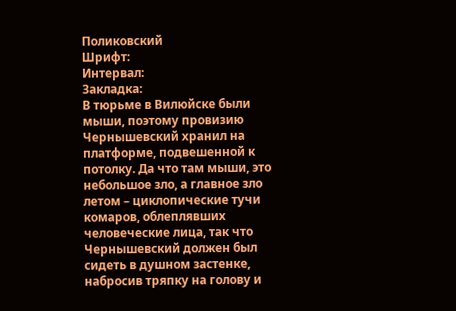Поликовский
Шрифт:
Интервал:
Закладка:
В тюрьме в Вилюйске были мыши, поэтому провизию Чернышевский хранил на платформе, подвешенной к потолку. Да что там мыши, это небольшое зло, а главное зло летом – циклопические тучи комаров, облеплявших человеческие лица, так что Чернышевский должен был сидеть в душном застенке, набросив тряпку на голову и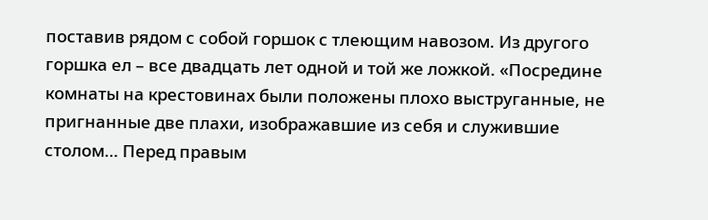поставив рядом с собой горшок с тлеющим навозом. Из другого горшка ел – все двадцать лет одной и той же ложкой. «Посредине комнаты на крестовинах были положены плохо выструганные, не пригнанные две плахи, изображавшие из себя и служившие столом… Перед правым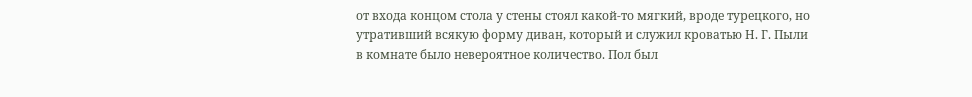от входа концом стола у стены стоял какой-то мягкий, вроде турецкого, но утративший всякую форму диван, который и служил кроватью Н. Г. Пыли в комнате было невероятное количество. Пол был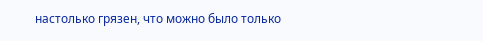настолько грязен, что можно было только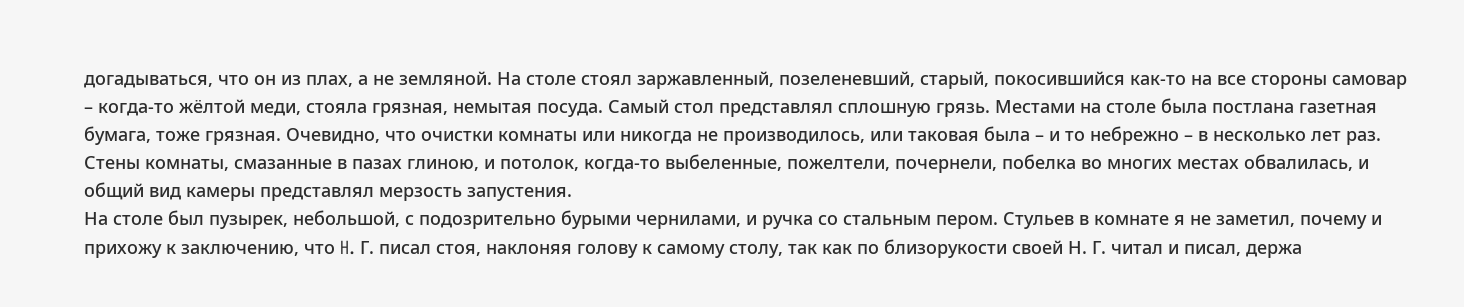догадываться, что он из плах, а не земляной. На столе стоял заржавленный, позеленевший, старый, покосившийся как-то на все стороны самовар – когда-то жёлтой меди, стояла грязная, немытая посуда. Самый стол представлял сплошную грязь. Местами на столе была постлана газетная бумага, тоже грязная. Очевидно, что очистки комнаты или никогда не производилось, или таковая была – и то небрежно – в несколько лет раз.
Стены комнаты, смазанные в пазах глиною, и потолок, когда-то выбеленные, пожелтели, почернели, побелка во многих местах обвалилась, и общий вид камеры представлял мерзость запустения.
На столе был пузырек, небольшой, с подозрительно бурыми чернилами, и ручка со стальным пером. Стульев в комнате я не заметил, почему и прихожу к заключению, что H. Г. писал стоя, наклоняя голову к самому столу, так как по близорукости своей Н. Г. читал и писал, держа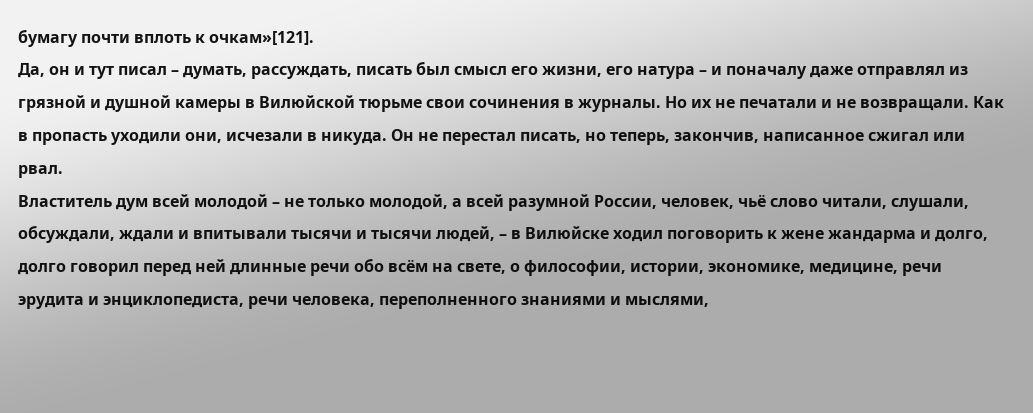бумагу почти вплоть к очкам»[121].
Да, он и тут писал – думать, рассуждать, писать был смысл его жизни, его натура – и поначалу даже отправлял из грязной и душной камеры в Вилюйской тюрьме свои сочинения в журналы. Но их не печатали и не возвращали. Как в пропасть уходили они, исчезали в никуда. Он не перестал писать, но теперь, закончив, написанное сжигал или рвал.
Властитель дум всей молодой – не только молодой, а всей разумной России, человек, чьё слово читали, слушали, обсуждали, ждали и впитывали тысячи и тысячи людей, – в Вилюйске ходил поговорить к жене жандарма и долго, долго говорил перед ней длинные речи обо всём на свете, о философии, истории, экономике, медицине, речи эрудита и энциклопедиста, речи человека, переполненного знаниями и мыслями,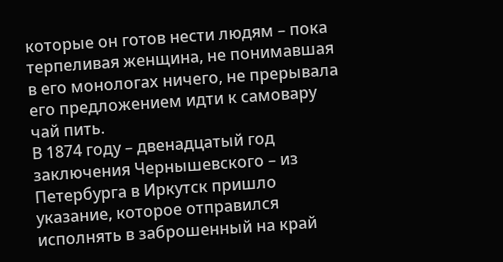которые он готов нести людям – пока терпеливая женщина, не понимавшая в его монологах ничего, не прерывала его предложением идти к самовару чай пить.
В 1874 году – двенадцатый год заключения Чернышевского – из Петербурга в Иркутск пришло указание, которое отправился исполнять в заброшенный на край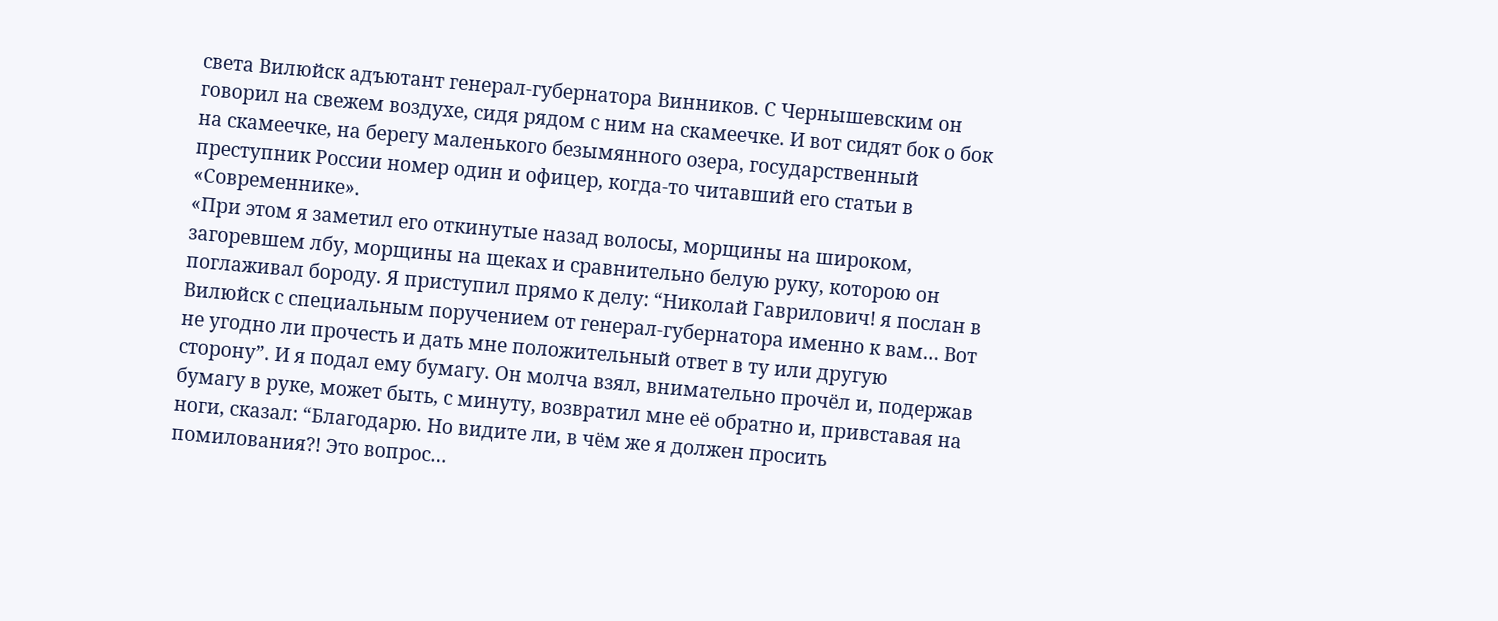света Вилюйск адъютант генерал-губернатора Винников. С Чернышевским он говорил на свежем воздухе, сидя рядом с ним на скамеечке. И вот сидят бок о бок на скамеечке, на берегу маленького безымянного озера, государственный преступник России номер один и офицер, когда-то читавший его статьи в «Современнике».
«При этом я заметил его откинутые назад волосы, морщины на широком, загоревшем лбу, морщины на щеках и сравнительно белую руку, которою он поглаживал бороду. Я приступил прямо к делу: “Николай Гаврилович! я послан в Вилюйск с специальным поручением от генерал-губернатора именно к вам… Вот не угодно ли прочесть и дать мне положительный ответ в ту или другую сторону”. И я подал ему бумагу. Он молча взял, внимательно прочёл и, подержав бумагу в руке, может быть, с минуту, возвратил мне её обратно и, привставая на ноги, сказал: “Благодарю. Но видите ли, в чём же я должен просить помилования?! Это вопрос…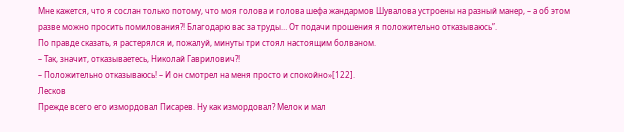Мне кажется, что я сослан только потому, что моя голова и голова шефа жандармов Шувалова устроены на разный манер, – а об этом разве можно просить помилования?! Благодарю вас за труды… От подачи прошения я положительно отказываюсь”.
По правде сказать, я растерялся и, пожалуй, минуты три стоял настоящим болваном.
– Так, значит, отказываетесь, Николай Гаврилович?!
– Положительно отказываюсь! – И он смотрел на меня просто и спокойно»[122].
Лесков
Прежде всего его измордовал Писарев. Ну как измордовал? Мелок и мал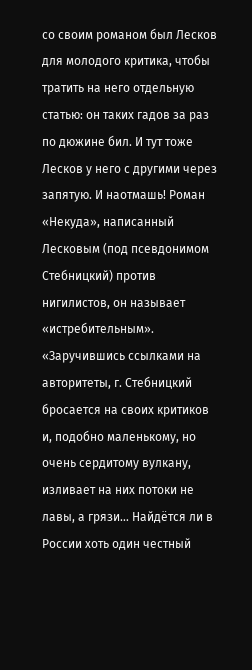со своим романом был Лесков для молодого критика, чтобы тратить на него отдельную статью: он таких гадов за раз по дюжине бил. И тут тоже Лесков у него с другими через запятую. И наотмашь! Роман «Некуда», написанный Лесковым (под псевдонимом Стебницкий) против нигилистов, он называет «истребительным». «Заручившись ссылками на авторитеты, г. Стебницкий бросается на своих критиков и, подобно маленькому, но очень сердитому вулкану, изливает на них потоки не лавы, а грязи… Найдётся ли в России хоть один честный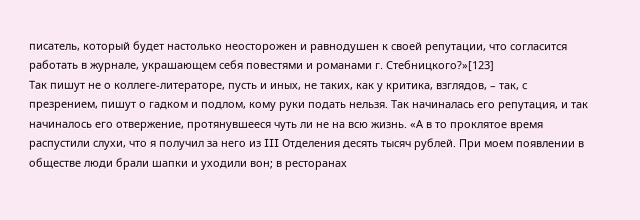писатель, который будет настолько неосторожен и равнодушен к своей репутации, что согласится работать в журнале, украшающем себя повестями и романами г. Стебницкого?»[123]
Так пишут не о коллеге-литераторе, пусть и иных, не таких, как у критика, взглядов, – так, с презрением, пишут о гадком и подлом, кому руки подать нельзя. Так начиналась его репутация, и так начиналось его отвержение, протянувшееся чуть ли не на всю жизнь. «А в то проклятое время распустили слухи, что я получил за него из III Отделения десять тысяч рублей. При моем появлении в обществе люди брали шапки и уходили вон; в ресторанах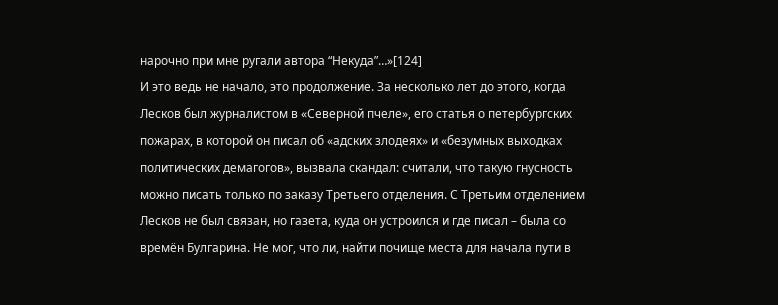нарочно при мне ругали автора “Некуда”…»[124]
И это ведь не начало, это продолжение. За несколько лет до этого, когда Лесков был журналистом в «Северной пчеле», его статья о петербургских пожарах, в которой он писал об «адских злодеях» и «безумных выходках политических демагогов», вызвала скандал: считали, что такую гнусность можно писать только по заказу Третьего отделения. С Третьим отделением Лесков не был связан, но газета, куда он устроился и где писал – была со времён Булгарина. Не мог, что ли, найти почище места для начала пути в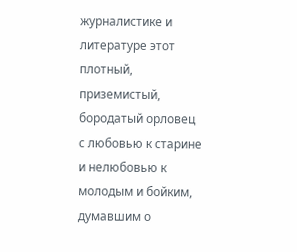журналистике и литературе этот плотный, приземистый, бородатый орловец с любовью к старине и нелюбовью к молодым и бойким, думавшим о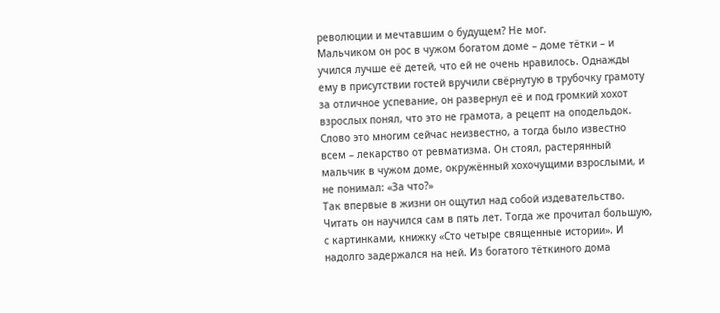революции и мечтавшим о будущем? Не мог.
Мальчиком он рос в чужом богатом доме – доме тётки – и учился лучше её детей, что ей не очень нравилось. Однажды ему в присутствии гостей вручили свёрнутую в трубочку грамоту за отличное успевание, он развернул её и под громкий хохот взрослых понял, что это не грамота, а рецепт на оподельдок. Слово это многим сейчас неизвестно, а тогда было известно всем – лекарство от ревматизма. Он стоял, растерянный мальчик в чужом доме, окружённый хохочущими взрослыми, и не понимал: «За что?»
Так впервые в жизни он ощутил над собой издевательство.
Читать он научился сам в пять лет. Тогда же прочитал большую, с картинками, книжку «Сто четыре священные истории». И надолго задержался на ней. Из богатого тёткиного дома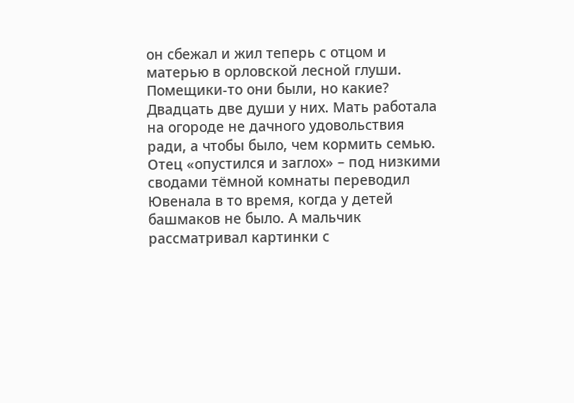он сбежал и жил теперь с отцом и матерью в орловской лесной глуши. Помещики-то они были, но какие? Двадцать две души у них. Мать работала на огороде не дачного удовольствия ради, а чтобы было, чем кормить семью. Отец «опустился и заглох» – под низкими сводами тёмной комнаты переводил Ювенала в то время, когда у детей башмаков не было. А мальчик рассматривал картинки с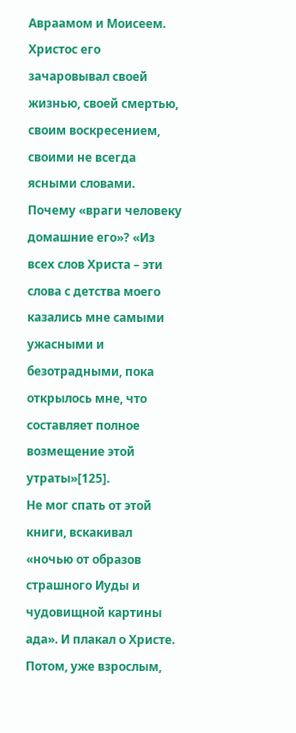Авраамом и Моисеем. Христос его зачаровывал своей жизнью, своей смертью, своим воскресением, своими не всегда ясными словами. Почему «враги человеку домашние его»? «Из всех слов Христа – эти слова с детства моего казались мне самыми ужасными и безотрадными, пока открылось мне, что составляет полное возмещение этой утраты»[125].
Не мог спать от этой книги, вскакивал «ночью от образов страшного Иуды и чудовищной картины ада». И плакал о Христе.
Потом, уже взрослым,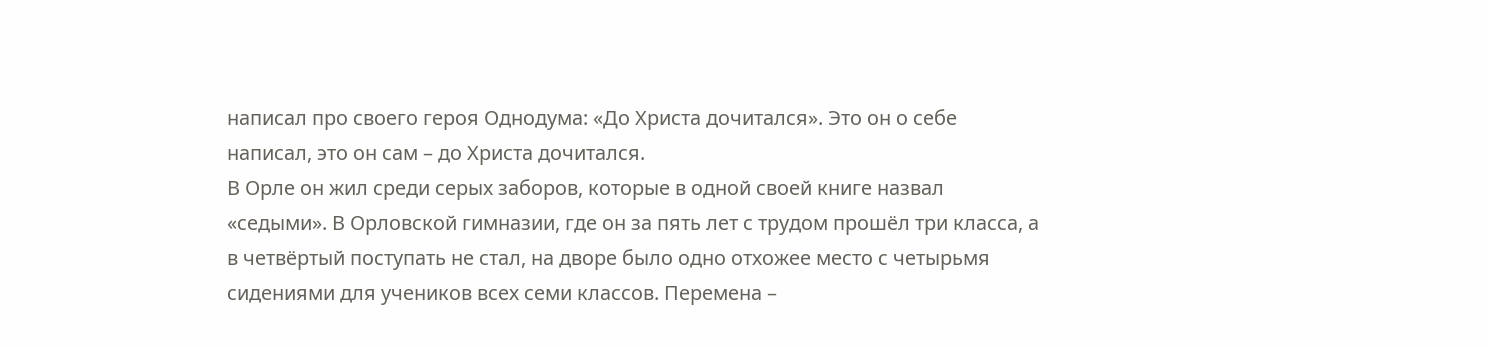написал про своего героя Однодума: «До Христа дочитался». Это он о себе написал, это он сам – до Христа дочитался.
В Орле он жил среди серых заборов, которые в одной своей книге назвал «седыми». В Орловской гимназии, где он за пять лет с трудом прошёл три класса, а в четвёртый поступать не стал, на дворе было одно отхожее место с четырьмя сидениями для учеников всех семи классов. Перемена –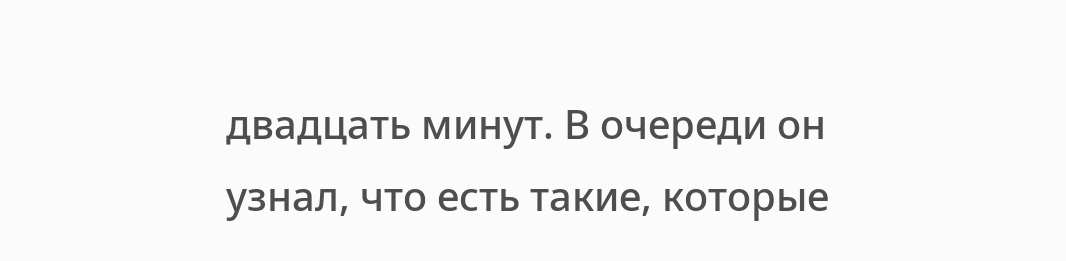двадцать минут. В очереди он узнал, что есть такие, которые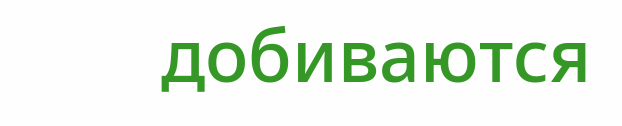добиваются